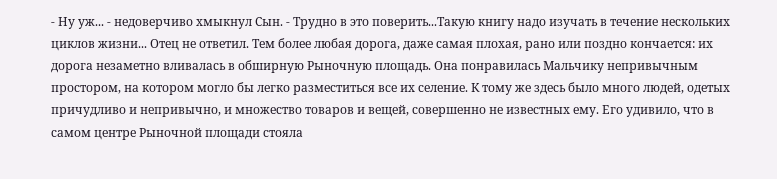- Ну уж... - недоверчиво хмыкнул Сын. - Трудно в это поверить...Такую книгу надо изучать в течение нескольких циклов жизни... Отец не ответил. Тем более любая дорога, даже самая плохая, рано или поздно кончается: их дорога незаметно вливалась в обширную Рыночную площадь. Она понравилась Мальчику непривычным простором, на котором могло бы легко разместиться все их селение. К тому же здесь было много людей, одетых причудливо и непривычно, и множество товаров и вещей, совершенно не известных ему. Его удивило, что в самом центре Рыночной площади стояла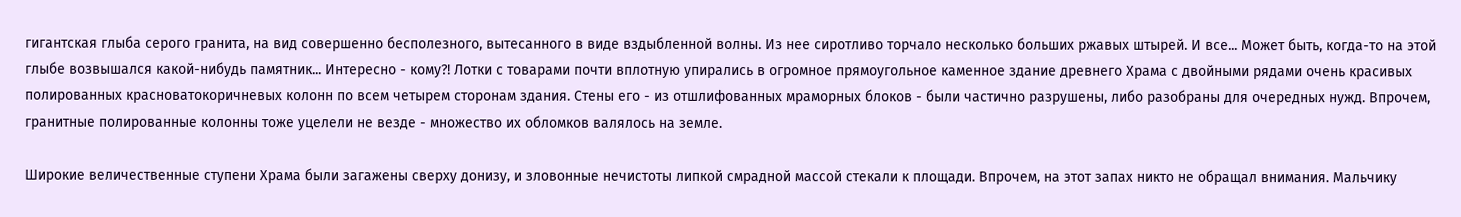гигантская глыба серого гранита, на вид совершенно бесполезного, вытесанного в виде вздыбленной волны. Из нее сиротливо торчало несколько больших ржавых штырей. И все... Может быть, когда-то на этой глыбе возвышался какой-нибудь памятник... Интересно - кому?! Лотки с товарами почти вплотную упирались в огромное прямоугольное каменное здание древнего Храма с двойными рядами очень красивых полированных красноватокоричневых колонн по всем четырем сторонам здания. Стены его - из отшлифованных мраморных блоков - были частично разрушены, либо разобраны для очередных нужд. Впрочем, гранитные полированные колонны тоже уцелели не везде - множество их обломков валялось на земле.

Широкие величественные ступени Храма были загажены сверху донизу, и зловонные нечистоты липкой смрадной массой стекали к площади. Впрочем, на этот запах никто не обращал внимания. Мальчику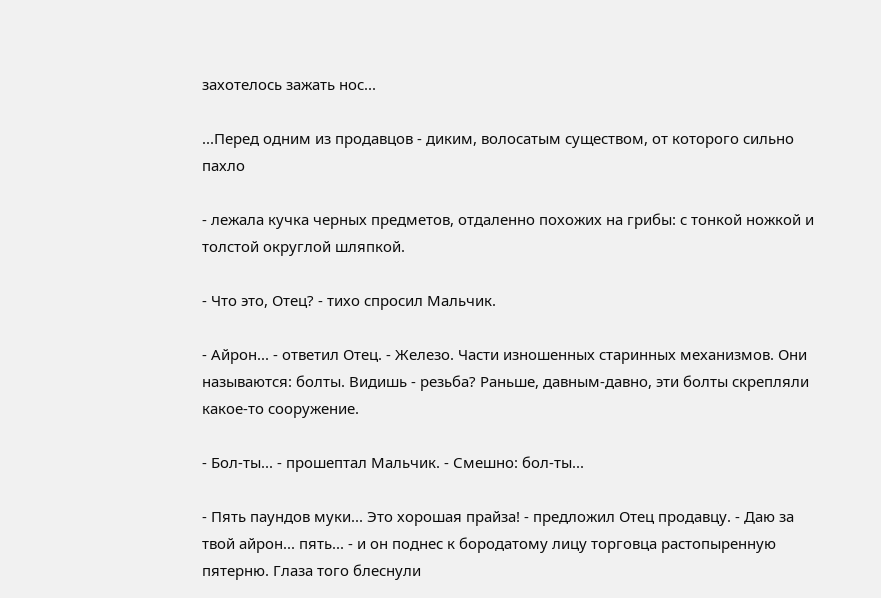захотелось зажать нос...

...Перед одним из продавцов - диким, волосатым существом, от которого сильно пахло

- лежала кучка черных предметов, отдаленно похожих на грибы: с тонкой ножкой и толстой округлой шляпкой.

- Что это, Отец? - тихо спросил Мальчик.

- Айрон... - ответил Отец. - Железо. Части изношенных старинных механизмов. Они называются: болты. Видишь - резьба? Раньше, давным-давно, эти болты скрепляли какое-то сооружение.

- Бол-ты... - прошептал Мальчик. - Смешно: бол-ты...

- Пять паундов муки... Это хорошая прайза! - предложил Отец продавцу. - Даю за твой айрон... пять... - и он поднес к бородатому лицу торговца растопыренную пятерню. Глаза того блеснули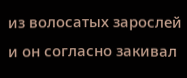из волосатых зарослей и он согласно закивал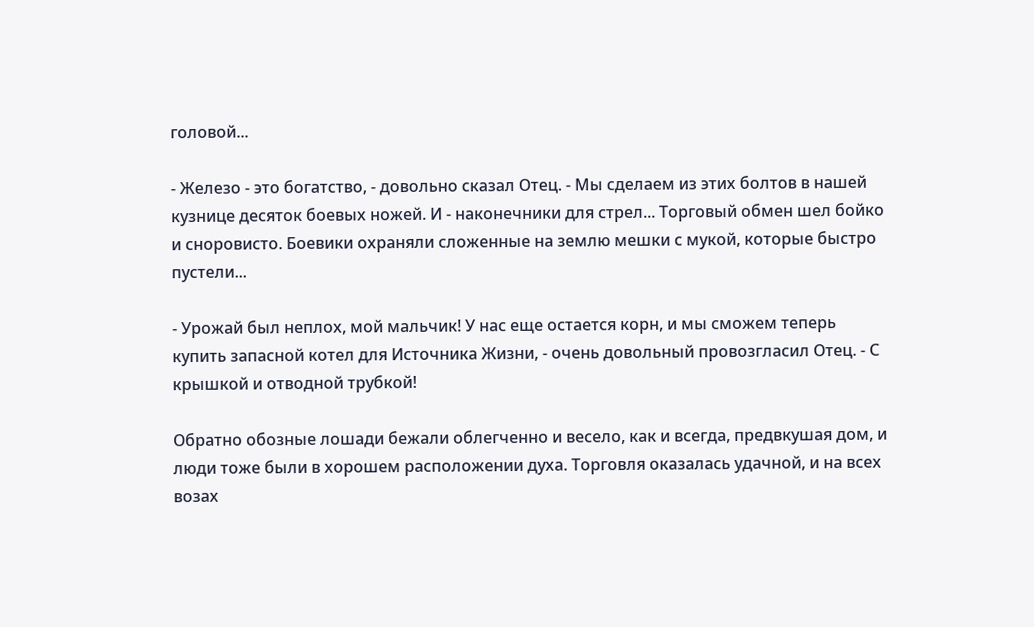головой...

- Железо - это богатство, - довольно сказал Отец. - Мы сделаем из этих болтов в нашей кузнице десяток боевых ножей. И - наконечники для стрел... Торговый обмен шел бойко и сноровисто. Боевики охраняли сложенные на землю мешки с мукой, которые быстро пустели...

- Урожай был неплох, мой мальчик! У нас еще остается корн, и мы сможем теперь купить запасной котел для Источника Жизни, - очень довольный провозгласил Отец. - С крышкой и отводной трубкой!

Обратно обозные лошади бежали облегченно и весело, как и всегда, предвкушая дом, и люди тоже были в хорошем расположении духа. Торговля оказалась удачной, и на всех возах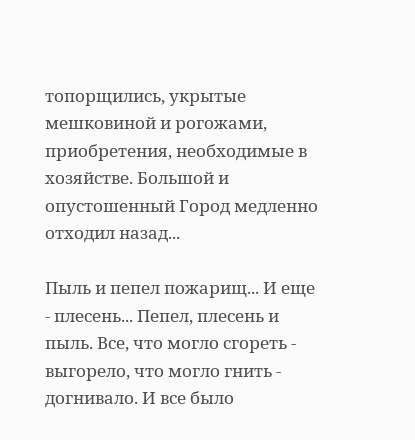топорщились, укрытые мешковиной и рогожами, приобретения, необходимые в хозяйстве. Большой и опустошенный Город медленно отходил назад...

Пыль и пепел пожарищ... И еще - плесень... Пепел, плесень и пыль. Все, что могло сгореть - выгорело, что могло гнить - догнивало. И все было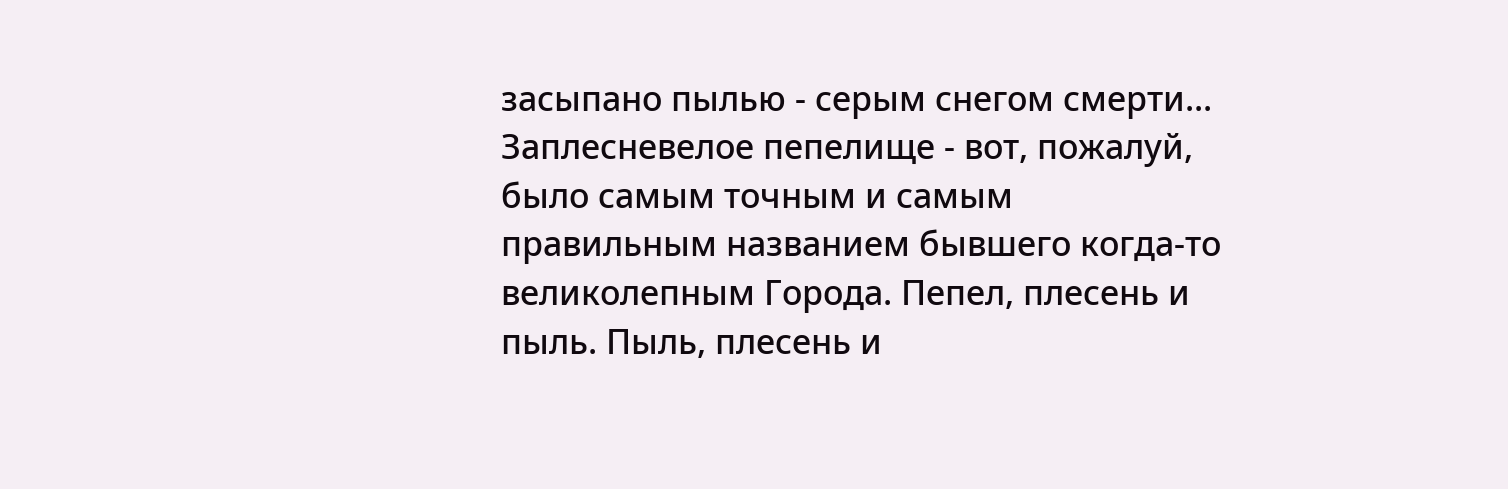засыпано пылью - серым снегом смерти... Заплесневелое пепелище - вот, пожалуй, было самым точным и самым правильным названием бывшего когда-то великолепным Города. Пепел, плесень и пыль. Пыль, плесень и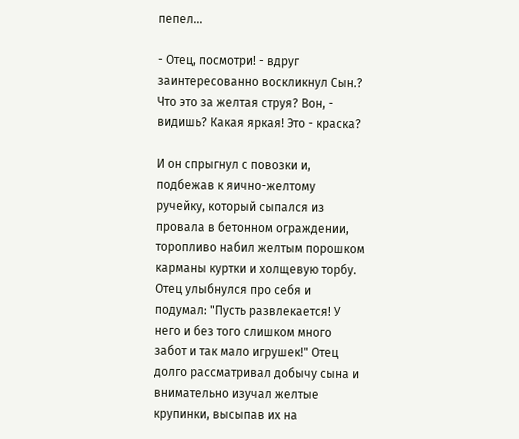пепел...

- Отец, посмотри! - вдруг заинтересованно воскликнул Сын.? Что это за желтая струя? Вон, - видишь? Какая яркая! Это - краска?

И он спрыгнул с повозки и, подбежав к яично-желтому ручейку, который сыпался из провала в бетонном ограждении, торопливо набил желтым порошком карманы куртки и холщевую торбу. Отец улыбнулся про себя и подумал: "Пусть развлекается! У него и без того слишком много забот и так мало игрушек!" Отец долго рассматривал добычу сына и внимательно изучал желтые крупинки, высыпав их на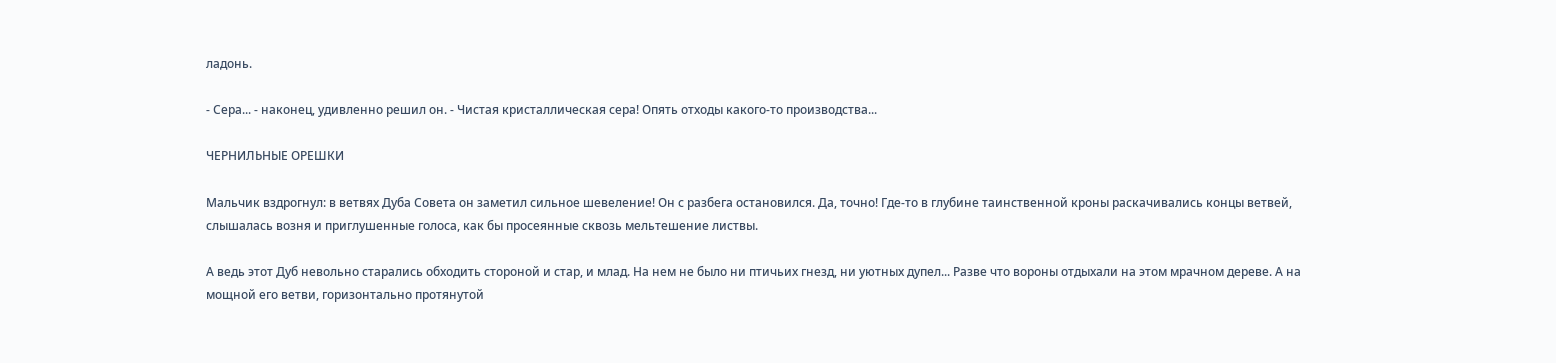ладонь.

- Сера... - наконец, удивленно решил он. - Чистая кристаллическая сера! Опять отходы какого-то производства...

ЧЕРНИЛЬНЫЕ ОРЕШКИ

Мальчик вздрогнул: в ветвях Дуба Совета он заметил сильное шевеление! Он с разбега остановился. Да, точно! Где-то в глубине таинственной кроны раскачивались концы ветвей, слышалась возня и приглушенные голоса, как бы просеянные сквозь мельтешение листвы.

А ведь этот Дуб невольно старались обходить стороной и стар, и млад. На нем не было ни птичьих гнезд, ни уютных дупел... Разве что вороны отдыхали на этом мрачном дереве. А на мощной его ветви, горизонтально протянутой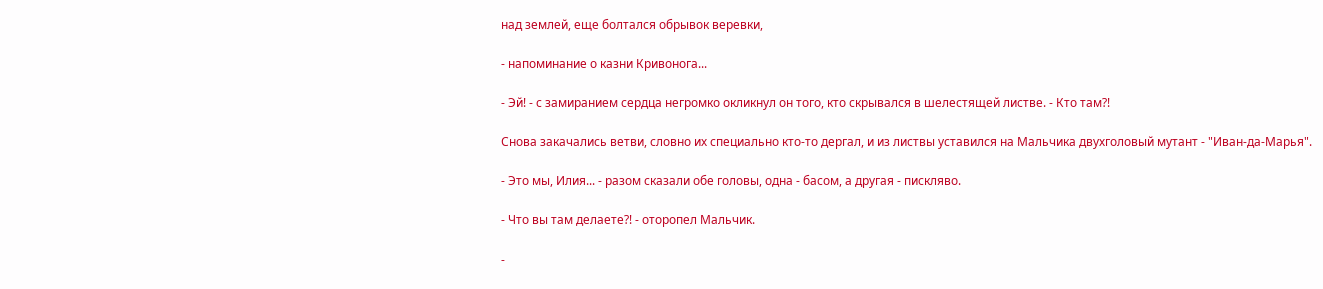над землей, еще болтался обрывок веревки,

- напоминание о казни Кривонога...

- Эй! - с замиранием сердца негромко окликнул он того, кто скрывался в шелестящей листве. - Кто там?!

Снова закачались ветви, словно их специально кто-то дергал, и из листвы уставился на Мальчика двухголовый мутант - "Иван-да-Марья".

- Это мы, Илия... - разом сказали обе головы, одна - басом, а другая - пискляво.

- Что вы там делаете?! - оторопел Мальчик.

-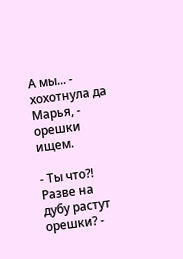А мы... - хохотнула да Марья, - орешки ищем.

- Ты что?! Разве на дубу растут орешки? -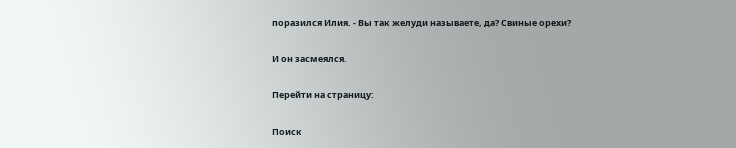поразился Илия. - Вы так желуди называете, да? Свиные орехи?

И он засмеялся.

Перейти на страницу:

Поиск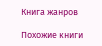Книга жанров

Похожие книги